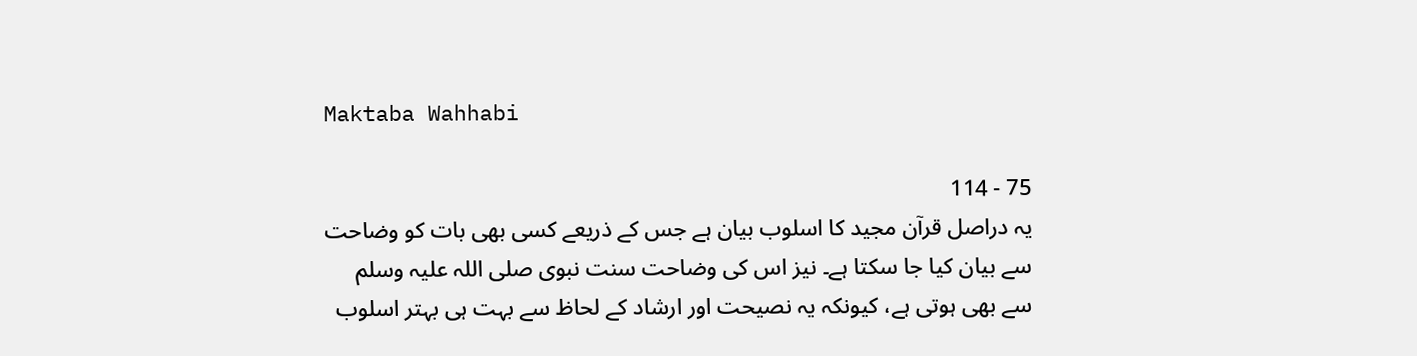Maktaba Wahhabi

75 - 114
یہ دراصل قرآن مجید کا اسلوب بیان ہے جس کے ذریعے کسی بھی بات کو وضاحت سے بیان کیا جا سکتا ہے۔ نیز اس کی وضاحت سنت نبوی صلی اللہ علیہ وسلم سے بھی ہوتی ہے، کیونکہ یہ نصیحت اور ارشاد کے لحاظ سے بہت ہی بہتر اسلوب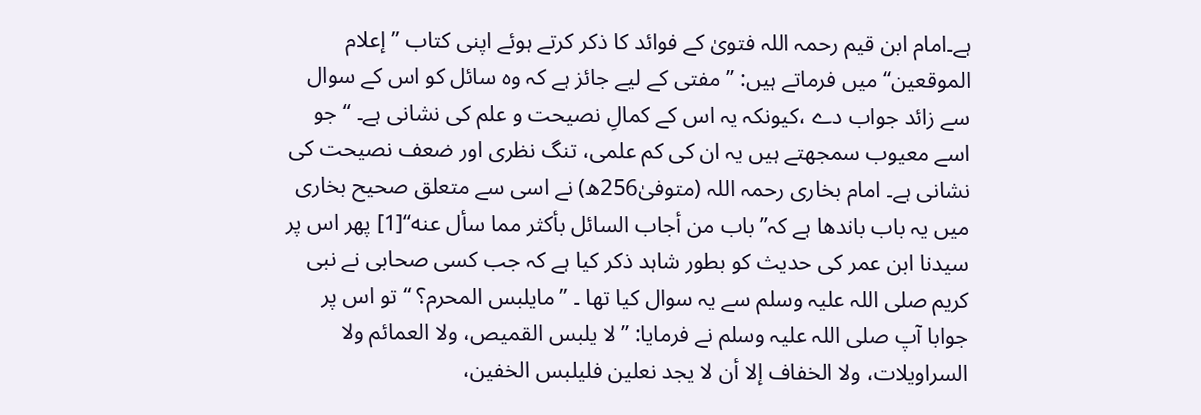ہے۔امام ابن قیم رحمہ اللہ فتویٰ کے فوائد کا ذکر کرتے ہوئے اپنی کتاب ’’إعلام الموقعین‘‘ میں فرماتے ہیں: ’’ مفتی کے لیے جائز ہے کہ وہ سائل کو اس کے سوال سے زائد جواب دے ،کیونکہ یہ اس کے کمالِ نصیحت و علم کی نشانی ہے۔ ‘‘ جو اسے معیوب سمجھتے ہیں یہ ان کی کم علمی، تنگ نظری اور ضعف نصیحت کی نشانی ہے۔ امام بخاری رحمہ اللہ (متوفیٰ256ھ) نے اسی سے متعلق صحیح بخاری میں یہ باب باندھا ہے کہ’’باب من أجاب السائل بأکثر مما سأل عنه‘‘[1] پھر اس پر سیدنا ابن عمر کی حدیث کو بطور شاہد ذکر کیا ہے کہ جب کسی صحابی نے نبی کریم صلی اللہ علیہ وسلم سے یہ سوال کیا تھا ۔ ’’مایلبس المحرم؟ ‘‘تو اس پر جوابا آپ صلی اللہ علیہ وسلم نے فرمایا: ’’لا یلبس القمیص، ولا العمائم ولا السراویلات، ولا الخفاف إلا أن لا یجد نعلین فلیلبس الخفین،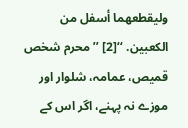ولیقطعهما أسفل من الکعبین. ‘‘[2] ’’ محرم شخص قمیص، عمامہ، شلوار اور موزے نہ پہنے، اگر اس کے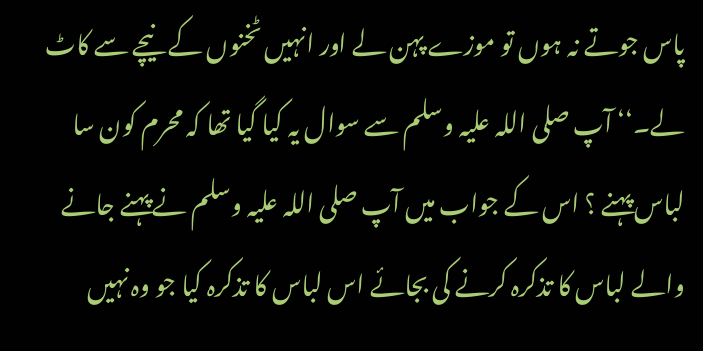پاس جوتے نہ ہوں تو موزے پہن لے اور انہیں ٹخنوں کے نیچے سے کاٹ لے۔‘‘ آپ صلی اللہ علیہ وسلم سے سوال یہ کیا گیا تھا کہ محرم کون سا لباس پہنے ؟ اس کے جواب میں آپ صلی اللہ علیہ وسلم نے پہنے جانے والے لباس کا تذکرہ کرنے کی بجائے اس لباس کا تذکرہ کیا جو وہ نہیں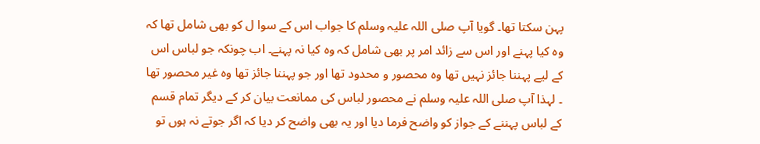پہن سکتا تھا۔ گویا آپ صلی اللہ علیہ وسلم کا جواب اس کے سوا ل کو بھی شامل تھا کہ وہ کیا پہنے اور اس سے زائد امر پر بھی شامل کہ وہ کیا نہ پہنے۔ اب چونکہ جو لباس اس کے لیے پہننا جائز نہیں تھا وہ محصور و محدود تھا اور جو پہننا جائز تھا وہ غیر محصور تھا ۔ لہذا آپ صلی اللہ علیہ وسلم نے محصور لباس کی ممانعت بیان کر کے دیگر تمام قسم کے لباس پہننے کے جواز کو واضح فرما دیا اور یہ بھی واضح کر دیا کہ اگر جوتے نہ ہوں تو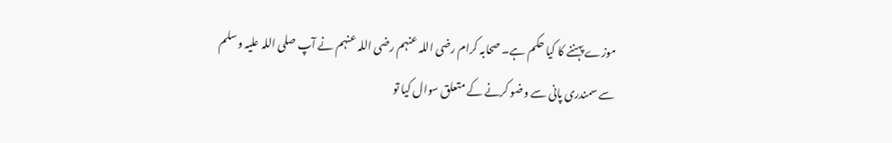موزے پہننے کا کیا حکم ہے۔ صحابہ کرام رضی اللہ عنہم رضی اللہ عنہم نے آپ صلی اللہ علیہ وسلم سے سمندری پانی سے وضو کرنے کے متعلق سوال کیا تو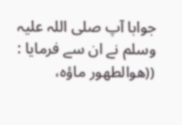جوابا آپ صلی اللہ علیہ وسلم نے ان سے فرمایا : ((هوالطهور ماؤه،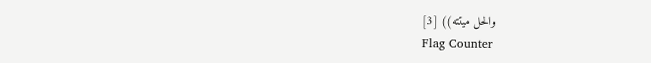والحل میتته)) [3]
Flag Counter